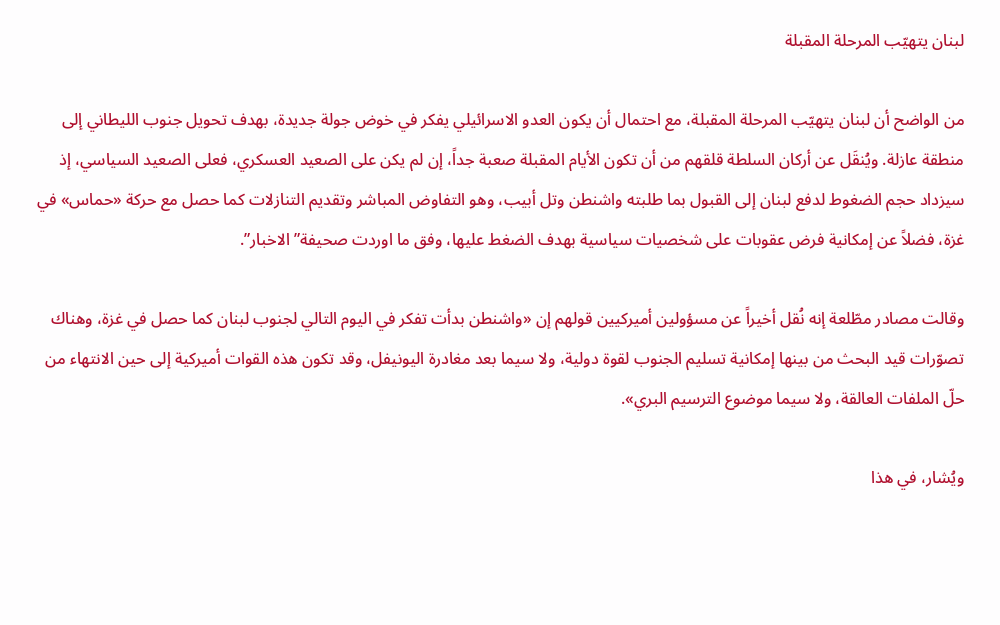لبنان يتهيّب المرحلة المقبلة

من الواضح أن لبنان يتهيّب المرحلة المقبلة، مع احتمال أن يكون العدو الاسرائيلي يفكر في خوض جولة جديدة، بهدف تحويل جنوب الليطاني إلى منطقة عازلة. ويُنقَل عن أركان السلطة قلقهم من أن تكون الأيام المقبلة صعبة جداً، إن لم يكن على الصعيد العسكري، فعلى الصعيد السياسي، إذ سيزداد حجم الضغوط لدفع لبنان إلى القبول بما طلبته واشنطن وتل أبيب، وهو التفاوض المباشر وتقديم التنازلات كما حصل مع حركة «حماس» في غزة، فضلاً عن إمكانية فرض عقوبات على شخصيات سياسية بهدف الضغط عليها، وفق ما اوردت صحيفة” الاخبار”.

وقالت مصادر مطّلعة إنه نُقل أخيراً عن مسؤولين أميركيين قولهم إن «واشنطن بدأت تفكر في اليوم التالي لجنوب لبنان كما حصل في غزة، وهناك تصوّرات قيد البحث من بينها إمكانية تسليم الجنوب لقوة دولية، ولا سيما بعد مغادرة اليونيفل، وقد تكون هذه القوات أميركية إلى حين الانتهاء من حلّ الملفات العالقة، ولا سيما موضوع الترسيم البري».

ويُشار، في هذا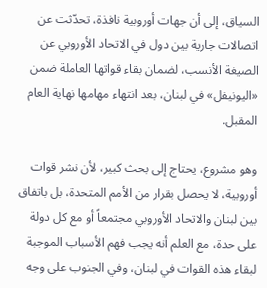السياق، إلى أن جهات أوروبية نافذة، تحدّثت عن اتصالات جارية بين دول في الاتحاد الأوروبي عن الصيغة الأنسب، لضمان بقاء قواتها العاملة ضمن «اليونيفل» في لبنان، بعد انتهاء مهامها نهاية العام المقبل.

وهو مشروع، يحتاج إلى بحث كبير، لأن نشر قوات أوروبية، لا يحصل بقرار من الأمم المتحدة، بل باتفاق بين لبنان والاتحاد الأوروبي مجتمعاً أو مع كل دولة على حدة، مع العلم أنه يجب فهم الأسباب الموجبة لبقاء هذه القوات في لبنان، وفي الجنوب على وجه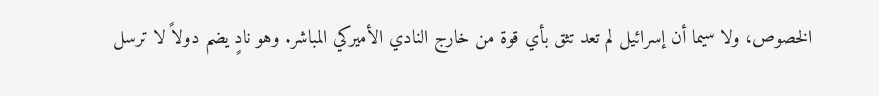الخصوص، ولا سيما أن إسرائيل لم تعد تثق بأي قوة من خارج النادي الأميركي المباشر. وهو نادٍ يضم دولاً لا ترسل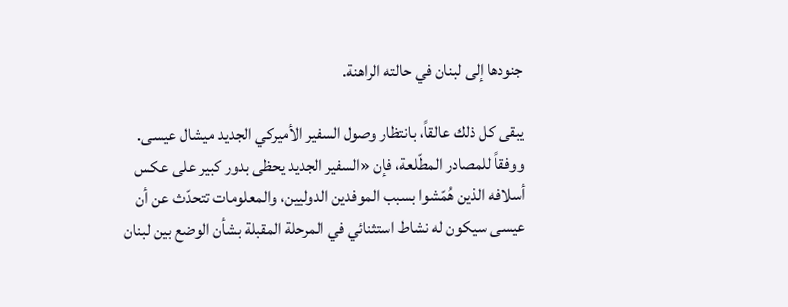جنودها إلى لبنان في حالته الراهنة.

يبقى كل ذلك عالقاً، بانتظار وصول السفير الأميركي الجديد ميشال عيسى. ووفقاً للمصادر المطّلعة، فإن «السفير الجديد يحظى بدور كبير على عكس أسلافه الذين هُمّشوا بسبب الموفدين الدوليين، والمعلومات تتحدّث عن أن عيسى سيكون له نشاط استثنائي في المرحلة المقبلة بشأن الوضع بين لبنان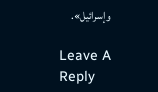وإسرائيل».

Leave A Reply